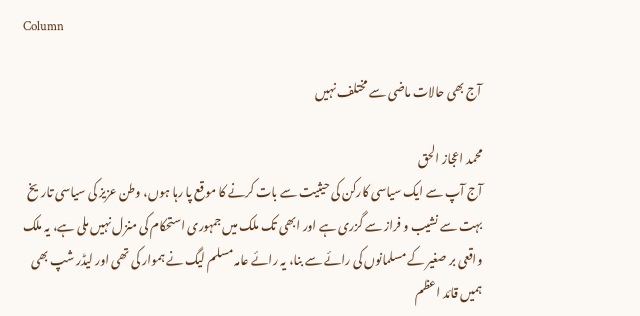Column

آج بھی حالات ماضی سے مختلف نہیں

محمد اعجاز الحق
آج آپ سے ایک سیاسی کارکن کی حیثیت سے بات کرنے کا موقع پا رہا ہوں، وطن عزیز کی سیاسی تاریخ بہت سے نشیب و فراز سے گزری ہے اور ابھی تک ملک میں جمہوری استحکام کی منزل نہیں ملی ہے، یہ ملک واقعی بر صغیر کے مسلمانوں کی رائے سے بنا، یہ رائے عامہ مسلم لیگ نے ہموار کی تھی اور لیڈر شپ بھی ہمیں قائد اعظم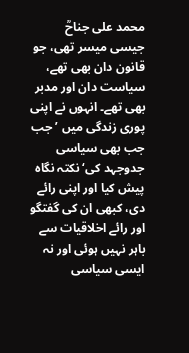محمد علی جناحؒ جیسی میسر تھی، جو قانون دان بھی تھے، سیاست دان اور مدبر بھی تھے۔ انہوں نے اپنی پوری زندگی میں ’ جب جب بھی سیاسی جدوجہد کی‘ نکتہ نگاہ پیش کیا اور اپنی رائے دی، کبھی ان کی گفتگو اور رائے اخلاقیات سے باہر نہیں ہوئی اور نہ ایسی سیاسی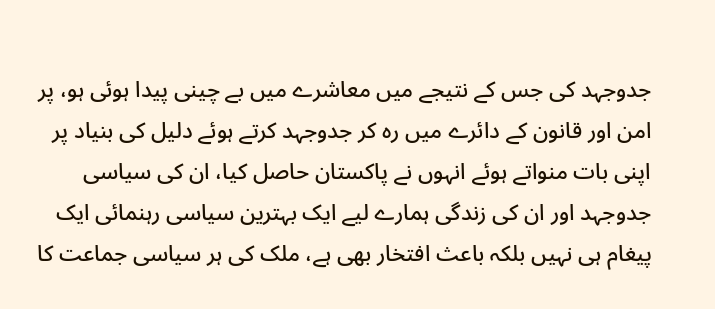جدوجہد کی جس کے نتیجے میں معاشرے میں بے چینی پیدا ہوئی ہو، پر امن اور قانون کے دائرے میں رہ کر جدوجہد کرتے ہوئے دلیل کی بنیاد پر اپنی بات منواتے ہوئے انہوں نے پاکستان حاصل کیا، ان کی سیاسی جدوجہد اور ان کی زندگی ہمارے لیے ایک بہترین سیاسی رہنمائی ایک پیغام ہی نہیں بلکہ باعث افتخار بھی ہے، ملک کی ہر سیاسی جماعت کا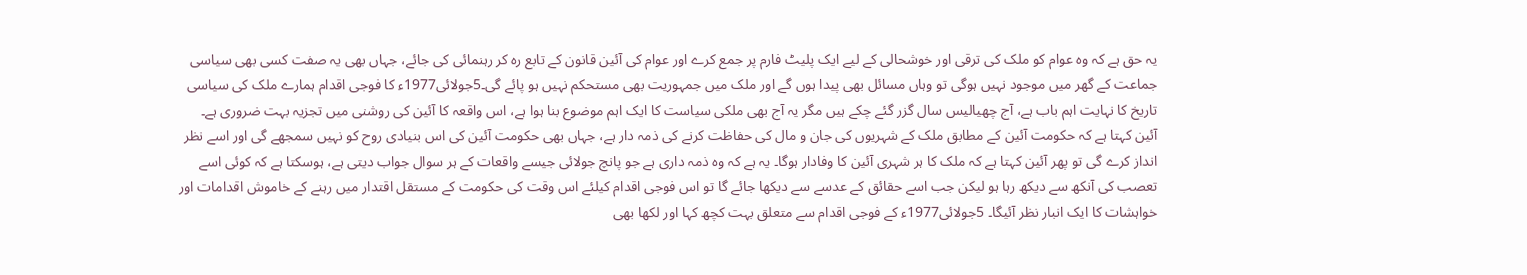یہ حق ہے کہ وہ عوام کو ملک کی ترقی اور خوشحالی کے لیے ایک پلیٹ فارم پر جمع کرے اور عوام کی آئین قانون کے تابع رہ کر رہنمائی کی جائے، جہاں بھی یہ صفت کسی بھی سیاسی جماعت کے گھر میں موجود نہیں ہوگی تو وہاں مسائل بھی پیدا ہوں گے اور ملک میں جمہوریت بھی مستحکم نہیں ہو پائے گی۔5جولائی1977ء کا فوجی اقدام ہمارے ملک کی سیاسی تاریخ کا نہایت اہم باب ہے، آج چھیالیس سال گزر گئے چکے ہیں مگر یہ آج بھی ملکی سیاست کا ایک اہم موضوع بنا ہوا ہے، اس واقعہ کا آئین کی روشنی میں تجزیہ بہت ضروری ہے۔ آئین کہتا ہے کہ حکومت آئین کے مطابق ملک کے شہریوں کی جان و مال کی حفاظت کرنے کی ذمہ دار ہے، جہاں بھی حکومت آئین کی اس بنیادی روح کو نہیں سمجھے گی اور اسے نظر انداز کرے گی تو پھر آئین کہتا ہے کہ ملک کا ہر شہری آئین کا وفادار ہوگا۔ یہ ہے کہ وہ ذمہ داری ہے جو پانچ جولائی جیسے واقعات کے ہر سوال جواب دیتی ہے، ہوسکتا ہے کہ کوئی اسے تعصب کی آنکھ سے دیکھ رہا ہو لیکن جب اسے حقائق کے عدسے سے دیکھا جائے گا تو اس فوجی اقدام کیلئے اس وقت کی حکومت کے مستقل اقتدار میں رہنے کے خاموش اقدامات اور خواہشات کا ایک انبار نظر آئیگا۔ 5جولائی1977ء کے فوجی اقدام سے متعلق بہت کچھ کہا اور لکھا بھی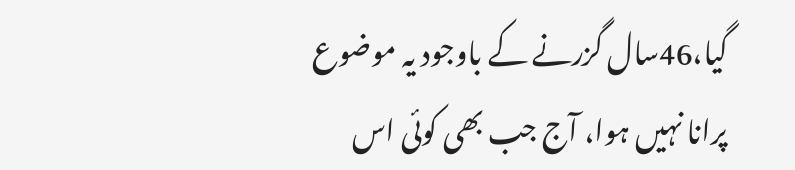گیا،46سال گزرنے کے باوجود یہ موضوع پرانا نہیں ہوا، آج جب بھی کوئی اس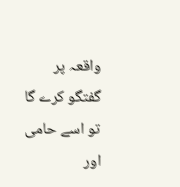واقعہ پر گفتگو کرے گا تو اسے حامی اور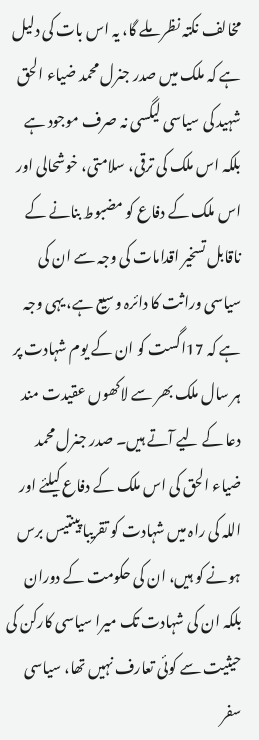مخالف نکتہ نظر ملے گا، یہ اس بات کی دلیل ہے کہ ملک میں صدر جنرل محمد ضیاء الحق شہید کی سیاسی لیگسی نہ صرف موجود ہے بلکہ اس ملک کی ترقی، سلامتی، خوشحالی اور اس ملک کے دفاع کو مضبوط بنانے کے ناقابل تسخیر اقدامات کی وجہ سے ان کی سیاسی وراثت کا دائرہ وسیع ہے، یہی وجہ ہے کہ 17اگست کو ان کے یوم شہادت پر ہر سال ملک بھر سے لاکھوں عقیدت مند دعا کے لیے آتے ہیں۔ صدر جنرل محمد ضیاء الحق کی اس ملک کے دفاع کیلئے اور اللہ کی راہ میں شہادت کو تقریبا پینتیس برس ہونے کو ہیں، ان کی حکومت کے دوران بلکہ ان کی شہادت تک میرا سیاسی کارکن کی حیثیت سے کوئی تعارف نہیں تھا، سیاسی سفر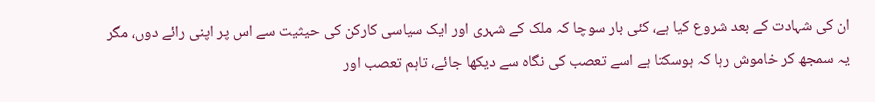ان کی شہادت کے بعد شروع کیا ہے، کئی بار سوچا کہ ملک کے شہری اور ایک سیاسی کارکن کی حیثیت سے اس پر اپنی رائے دوں، مگر یہ سمجھ کر خاموش رہا کہ ہوسکتا ہے اسے تعصب کی نگاہ سے دیکھا جائے، تاہم تعصب اور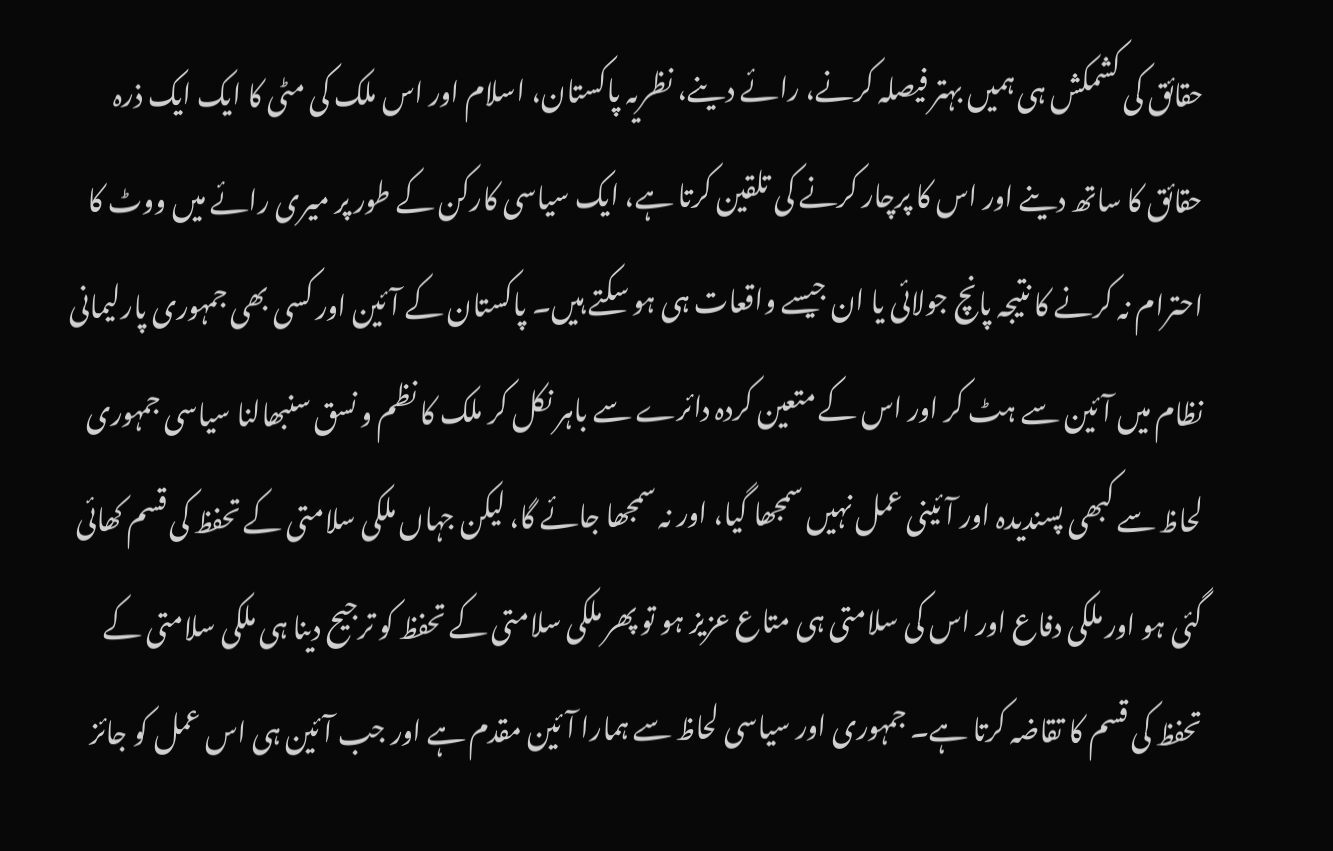حقائق کی کشمکش ہی ہمیں بہتر فیصلہ کرنے، رائے دینے، نظریہ پاکستان، اسلام اور اس ملک کی مٹی کا ایک ایک ذرہ حقائق کا ساتھ دینے اور اس کا پرچار کرنے کی تلقین کرتا ہے، ایک سیاسی کارکن کے طور پر میری رائے میں ووٹ کا احترام نہ کرنے کا نتیجہ پانچ جولائی یا ان جیسے واقعات ہی ہو سکتے ہیں۔ پاکستان کے آئین اور کسی بھی جمہوری پارلیمانی نظام میں آئین سے ہٹ کر اور اس کے متعین کردہ دائرے سے باہر نکل کر ملک کا نظم و نسق سنبھالنا سیاسی جمہوری لحاظ سے کبھی پسندیدہ اور آئینی عمل نہیں سمجھا گیا، اور نہ سمجھا جائے گا، لیکن جہاں ملکی سلامتی کے تحفظ کی قسم کھائی گئی ہو اور ملکی دفاع اور اس کی سلامتی ہی متاع عزیز ہو تو پھر ملکی سلامتی کے تحفظ کو ترجیح دینا ہی ملکی سلامتی کے تحفظ کی قسم کا تقاضہ کرتا ہے۔ جمہوری اور سیاسی لحاظ سے ہمارا آئین مقدم ہے اور جب آئین ہی اس عمل کو جائز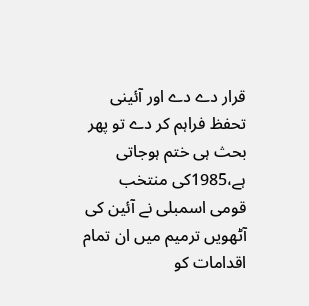قرار دے دے اور آئینی تحفظ فراہم کر دے تو پھر بحث ہی ختم ہوجاتی ہے،1985کی منتخب قومی اسمبلی نے آئین کی آٹھویں ترمیم میں ان تمام اقدامات کو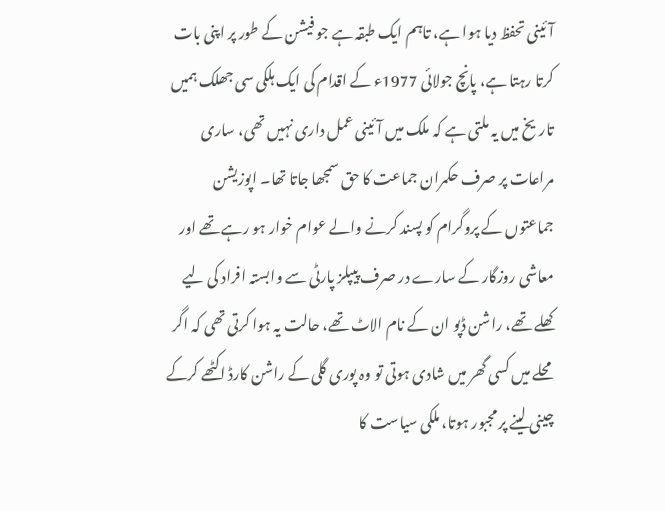آئینی تحفظ دیا ہوا ہے، تاہم ایک طبقہ ہے جو فیشن کے طور پر اپنی بات کرتا رہتا ہے، پانچ جولائی 1977ء کے اقدام کی ایک ہلکی سی جھلک ہمیں تاریخ میں یہ ملتی ہے کہ ملک میں آئینی عمل داری نہیں تھی، ساری مراعات پر صرف حکمران جماعت کا حق سمجھا جاتا تھا۔ اپوزیشن جماعتوں کے پروگرام کو پسند کرنے والے عوام خوار ہو رہے تھے اور معاشی روزگار کے سارے در صرف پیپلز پارٹی سے وابستہ افراد کی لیے کھلے تھے، راشن ڈپو ان کے نام الاٹ تھے، حالت یہ ہوا کرتی تھی کہ اگر محلے میں کسی گھر میں شادی ہوتی تو وہ پوری گلی کے راشن کارڈ اکٹھے کرکے چینی لینے پر مجبور ہوتا، ملکی سیاست کا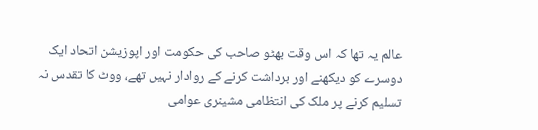عالم یہ تھا کہ اس وقت بھٹو صاحب کی حکومت اور اپوزیشن اتحاد ایک دوسرے کو دیکھنے اور برداشت کرنے کے روادار نہیں تھے، ووٹ کا تقدس نہ تسلیم کرنے پر ملک کی انتظامی مشینری عوامی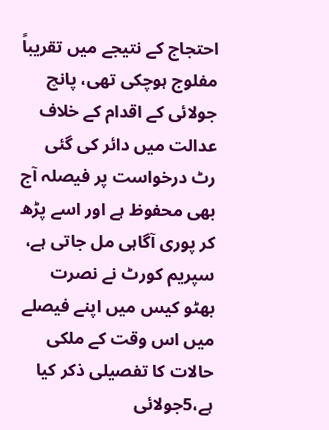احتجاج کے نتیجے میں تقریباً مفلوج ہوچکی تھی، پانچ جولائی کے اقدام کے خلاف عدالت میں دائر کی گئی رٹ درخواست پر فیصلہ آج بھی محفوظ ہے اور اسے پڑھ کر پوری آگاہی مل جاتی ہے، سپریم کورٹ نے نصرت بھٹو کیس میں اپنے فیصلے میں اس وقت کے ملکی حالات کا تفصیلی ذکر کیا ہے،5جولائی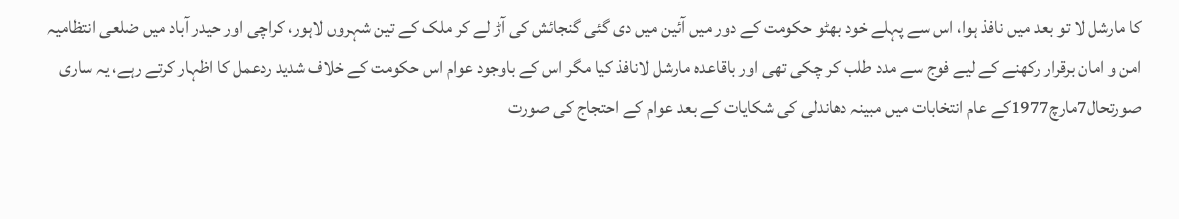کا مارشل لا تو بعد میں نافذ ہوا، اس سے پہلے خود بھٹو حکومت کے دور میں آئین میں دی گئی گنجائش کی آڑ لے کر ملک کے تین شہروں لاہور، کراچی اور حیدر آباد میں ضلعی انتظامیہ امن و امان برقرار رکھنے کے لیے فوج سے مدد طلب کر چکی تھی اور باقاعدہ مارشل لانافذ کیا مگر اس کے باوجود عوام اس حکومت کے خلاف شدید ردعمل کا اظہار کرتے رہے، یہ ساری صورتحال7مارچ1977کے عام انتخابات میں مبینہ دھاندلی کی شکایات کے بعد عوام کے احتجاج کی صورت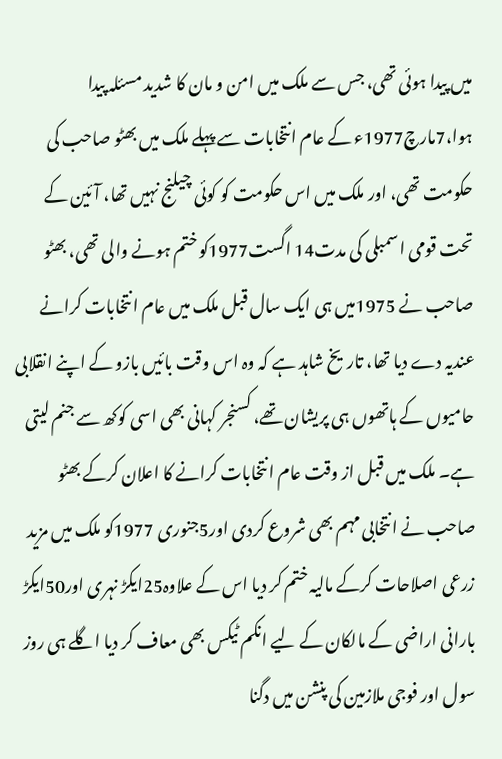میں پیدا ہوئی تھی، جس سے ملک میں امن و مان کا شدید مسئلہ پیدا ہوا،7مارچ1977ء کے عام انتخابات سے پہلے ملک میں بھٹو صاحب کی حکومت تھی، اور ملک میں اس حکومت کو کوئی چیلنج نہیں تھا، آئین کے تحت قومی اسمبلی کی مدت14 اگست1977کو ختم ہونے والی تھی، بھٹو صاحب نے 1975میں ہی ایک سال قبل ملک میں عام انتخابات کرانے عندیہ دے دیا تھا، تاریخ شاہد ہے کہ وہ اس وقت بائیں بازو کے اپنے انقلابی حامیوں کے ہاتھوں ہی پریشان تھے، کسنجر کہانی بھی اسی کوکھ سے جنم لیتی ہے۔ ملک میں قبل از وقت عام انتخابات کرانے کا اعلان کرکے بھٹو صاحب نے انتخابی مہم بھی شروع کردی اور5جنوری 1977کو ملک میں مزید زرعی اصلاحات کرکے مالیہ ختم کر دیا اس کے علاوہ25ایکڑ نہری اور50ایکڑ بارانی اراضی کے مالکان کے لیے انکم ٹیکس بھی معاف کر دیا اگلے ہی روز سول اور فوجی ملازمین کی پنشن میں دگنا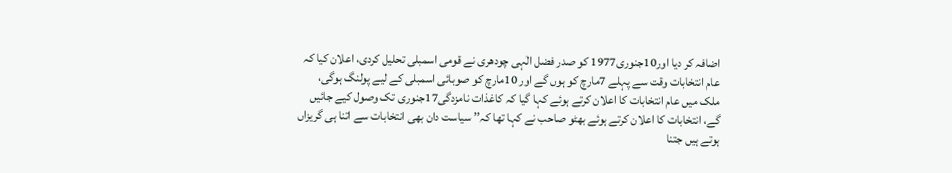اضافہ کر دیا اور10جنوری1977 کو صدر فضل الٰہی چودھری نے قومی اسمبلی تحلیل کردی، اعلان کیا کہ عام انتخابات وقت سے پہلے 7مارچ کو ہوں گے اور 10مارچ کو صوبائی اسمبلی کے لیے پولنگ ہوگی، ملک میں عام انتخابات کا اعلان کرتے ہوئے کہا گیا کہ کاغذات نامزدگی17جنوری تک وصول کیے جائیں گے، انتخابات کا اعلان کرتے ہوئے بھٹو صاحب نے کہا تھا کہ’’ سیاست دان بھی انتخابات سے اتنا ہی گریزاں ہوتے ہیں جتنا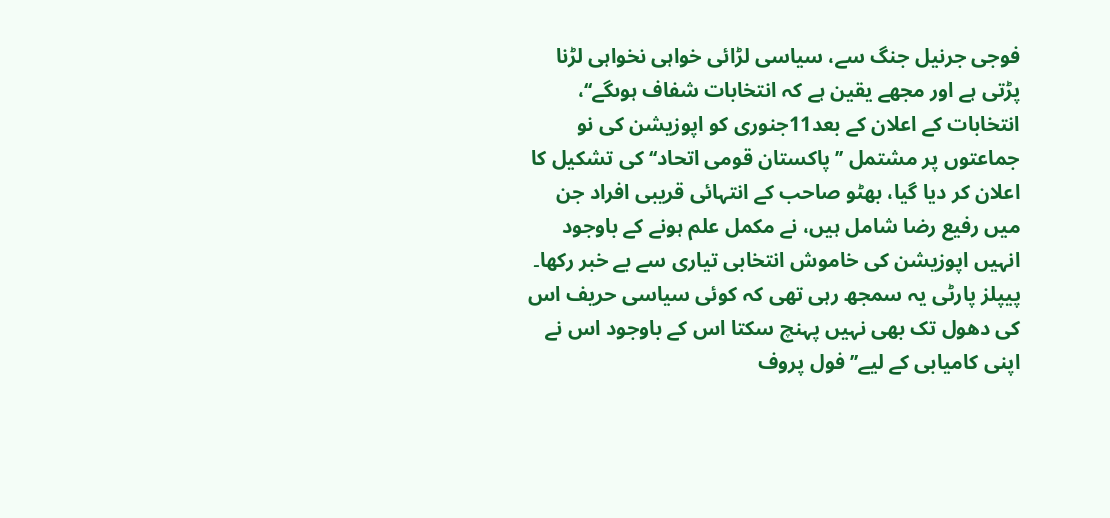فوجی جرنیل جنگ سے، سیاسی لڑائی خواہی نخواہی لڑنا پڑتی ہے اور مجھے یقین ہے کہ انتخابات شفاف ہوںگے‘‘، انتخابات کے اعلان کے بعد11جنوری کو اپوزیشن کی نو جماعتوں پر مشتمل ’’ پاکستان قومی اتحاد‘‘ کی تشکیل کا اعلان کر دیا گیا، بھٹو صاحب کے انتہائی قریبی افراد جن میں رفیع رضا شامل ہیں، نے مکمل علم ہونے کے باوجود انہیں اپوزیشن کی خاموش انتخابی تیاری سے بے خبر رکھا۔ پیپلز پارٹی یہ سمجھ رہی تھی کہ کوئی سیاسی حریف اس کی دھول تک بھی نہیں پہنچ سکتا اس کے باوجود اس نے اپنی کامیابی کے لیے’’ فول پروف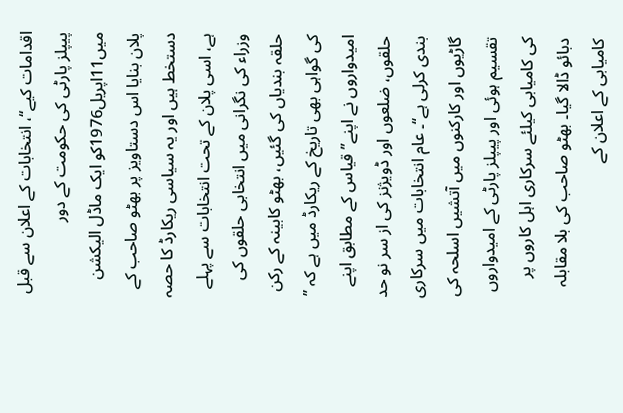اقدامات کیے‘‘، انتخابات کے اعلان سے قبل پیپلز پارٹی کی حکومت کے دور میں11اپریل1976کو ایک ماڈل الیکشن پلان بنایا اس دستاویز پر بھٹو صاحب کے دستخط ہیں اور یہ سیاسی ریکارڈ کا حصہ ہے، اسی پلان کے تحت انتخابات سے پہلے وزراء کی نگرانی میں انتخابی حلقوں کی حلقہ بندیاں کی گئیں، بھٹو کابینہ کے رکن کی گواہی بھی تاریخ کے ریکارڈ میں ہے کہ ’’ امیدواروں نے اپنے’’ قیاس کے مطابق اپنے حلقوں، ضلعوں اور ڈویژنز کی از سر نو حد بندی کرلی ہے‘‘۔ عام انتخابات میں سرکاری گاڑیوں اور کارکنوں میں آتشیں اسلحہ کی تقسیم ہوئی اور پیپلز پارٹی کے امیدواروں کی کامیابی کیلئے سرکاری اہل کاروں پر دبائو ڈالا گیا۔ بھٹو صاحب کی بلا مقابلہ کامیابی کے اعلان کے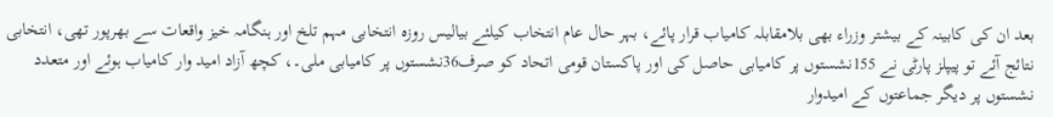بعد ان کی کابینہ کے بیشتر وزراء بھی بلامقابلہ کامیاب قرار پائے، بہر حال عام انتخاب کیلئے بیالیس روزہ انتخابی مہم تلخ اور ہنگامہ خیز واقعات سے بھرپور تھی، انتخابی نتائج آئے تو پیپلز پارٹی نے 155نشستوں پر کامیابی حاصل کی اور پاکستان قومی اتحاد کو صرف36نشستوں پر کامیابی ملی۔، کچھ آزاد امید وار کامیاب ہوئے اور متعدد نشستوں پر دیگر جماعتوں کے امیدوار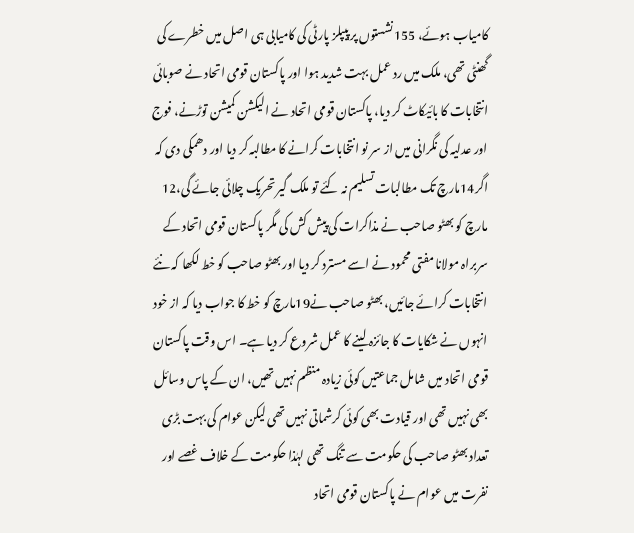کامیاب ہوئے، 155نشستوں پر پیپلز پارٹی کی کامیابی ہی اصل میں خطرے کی گھنٹی تھی، ملک میں رد عمل بہت شدید ہوا اور پاکستان قومی اتحاد نے صوبائی انتخابات کا بائیکاٹ کر دیا، پاکستان قومی اتحاد نے الیکشن کمیشن توڑنے، فوج اور عدلیہ کی نگرانی میں از سر نو انتخابات کرانے کا مطالبہ کر دیا اور دھمکی دی کہ اگر14مارچ تک مطالبات تسلیم نہ کئے تو ملک گیر تحریک چلائی جائے گی،12 مارچ کو بھٹو صاحب نے مذاکرات کی پیش کش کی مگر پاکستان قومی اتحاد کے سربراہ مولانا مفتی محمود نے اسے مسترد کر دیا اور بھٹو صاحب کو خط لکھا کہ نئے انتخابات کرائے جائیں، بھٹو صاحب نے19مارچ کو خط کا جواب دیا کہ از خود انہوں نے شکایات کا جائزہ لینے کا عمل شروع کر دیا ہے۔ اس وقت پاکستان قومی اتحاد میں شامل جماعتیں کوئی زیادہ منظم نہیں تھیں، ان کے پاس وسائل بھی نہیں تھی اور قیادت بھی کوئی کرشماتی نہیں تھی لیکن عوام کی بہت بڑی تعداد بھٹو صاحب کی حکومت سے تنگ تھی لہٰذا حکومت کے خلاف غصے اور نفرت میں عوام نے پاکستان قومی اتحاد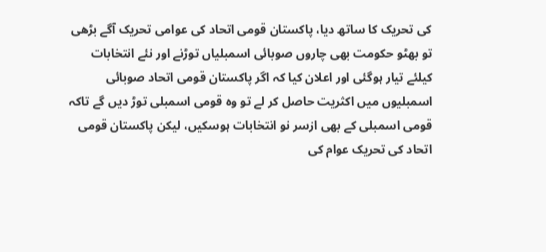کی تحریک کا ساتھ دیا، پاکستان قومی اتحاد کی عوامی تحریک آگے بڑھی تو بھٹو حکومت بھی چاروں صوبائی اسمبلیاں توڑنے اور نئے انتخابات کیلئے تیار ہوگئی اور اعلان کیا کہ اگر پاکستان قومی اتحاد صوبائی اسمبلیوں میں اکثریت حاصل کر لے تو وہ قومی اسمبلی توڑ دیں گے تاکہ قومی اسمبلی کے بھی ازسر نو انتخابات ہوسکیں، لیکن پاکستان قومی اتحاد کی تحریک عوام کی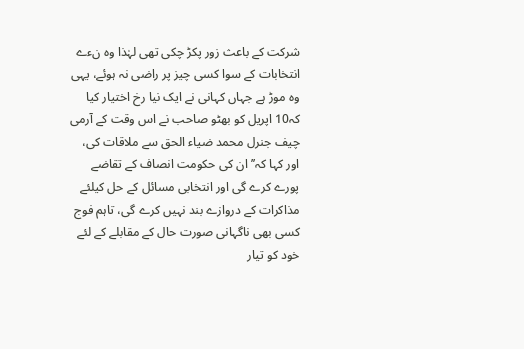شرکت کے باعث زور پکڑ چکی تھی لہٰذا وہ نءے انتخابات کے سوا کسی چیز پر راضی نہ ہوئے، یہی وہ موڑ ہے جہاں کہانی نے ایک نیا رخ اختیار کیا کہ10 اپریل کو بھٹو صاحب نے اس وقت کے آرمی چیف جنرل محمد ضیاء الحق سے ملاقات کی، اور کہا کہ’’ ان کی حکومت انصاف کے تقاضے پورے کرے گی اور انتخابی مسائل کے حل کیلئے مذاکرات کے دروازے بند نہیں کرے گی، تاہم فوج کسی بھی ناگہانی صورت حال کے مقابلے کے لئے خود کو تیار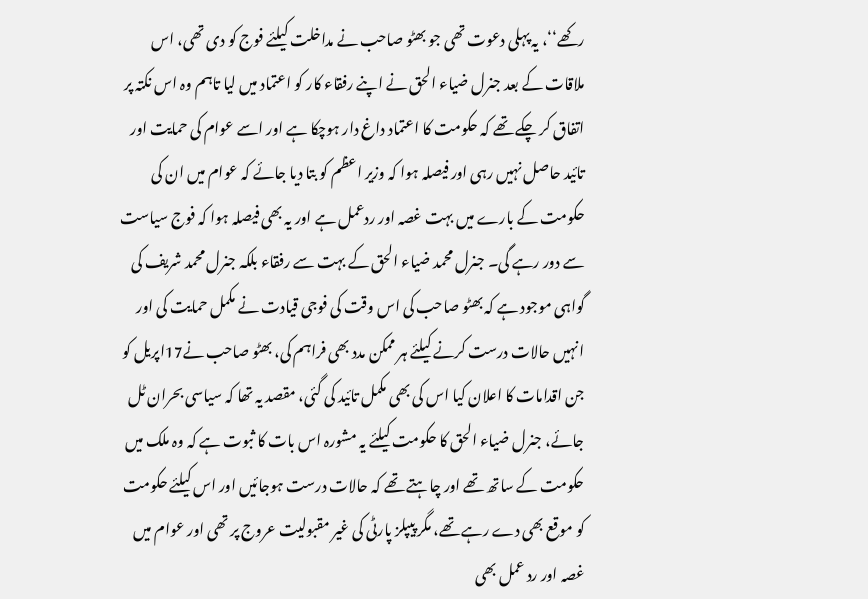رکھے‘‘، یہ پہلی دعوت تھی جو بھٹو صاحب نے مداخلت کیلئے فوج کو دی تھی، اس ملاقات کے بعد جنرل ضیاء الحق نے اپنے رفقاء کار کو اعتماد میں لیا تاہم وہ اس نکتہ پر اتفاق کر چکے تھے کہ حکومت کا اعتماد داغ دار ہوچکا ہے اور اسے عوام کی حمایت اور تائید حاصل نہیں رہی اور فیصلہ ہوا کہ وزیر اعظم کو بتا دیا جائے کہ عوام میں ان کی حکومت کے بارے میں بہت غصہ اور ردعمل ہے اور یہ بھی فیصلہ ہوا کہ فوج سیاست سے دور رہے گی۔ جنرل محمد ضیاء الحق کے بہت سے رفقاء بلکہ جنرل محمد شریف کی گواہی موجود ہے کہ بھٹو صاحب کی اس وقت کی فوجی قیادت نے مکمل حمایت کی اور انہیں حالات درست کرنے کیلئے ہر ممکن مدد بھی فراہم کی، بھٹو صاحب نے17اپریل کو جن اقدامات کا اعلان کیا اس کی بھی مکمل تائید کی گئی، مقصد یہ تھا کہ سیاسی بحران ٹل جائے، جنرل ضیاء الحق کا حکومت کیلئے یہ مشورہ اس بات کا ثبوت ہے کہ وہ ملک میں حکومت کے ساتھ تھے اور چاہتے تھے کہ حالات درست ہوجائیں اور اس کیلئے حکومت کو موقع بھی دے رہے تھے، مگر پیپلز پارٹی کی غیر مقبولیت عروج پر تھی اور عوام میں غصہ اور رد عمل بھی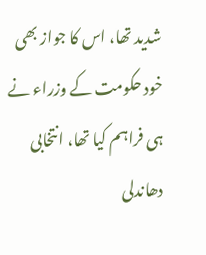شدید تھا، اس کا جواز بھی خود حکومت کے وزراء نے ہی فراہم کیا تھا، انتخابی دھاندلی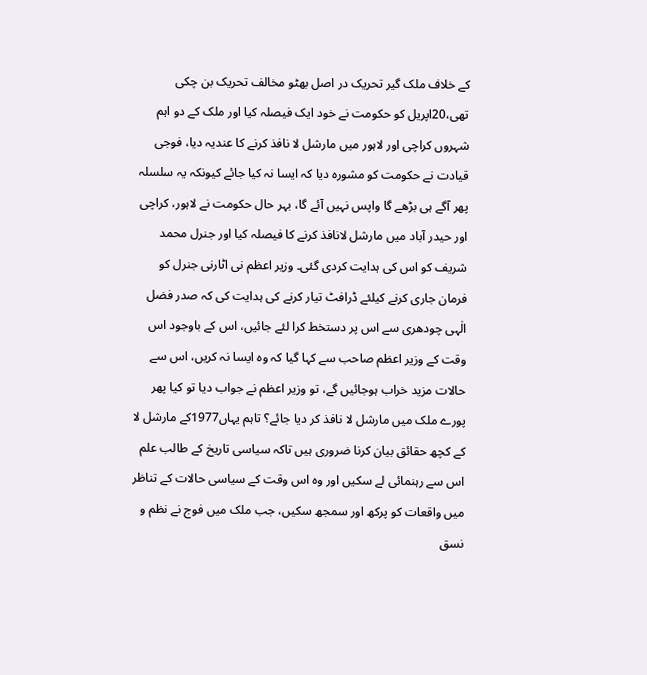کے خلاف ملک گیر تحریک در اصل بھٹو مخالف تحریک بن چکی تھی،20اپریل کو حکومت نے خود ایک فیصلہ کیا اور ملک کے دو اہم شہروں کراچی اور لاہور میں مارشل لا نافذ کرنے کا عندیہ دیا، فوجی قیادت نے حکومت کو مشورہ دیا کہ ایسا نہ کیا جائے کیونکہ یہ سلسلہ پھر آگے ہی بڑھے گا واپس نہیں آئے گا، بہر حال حکومت نے لاہور، کراچی اور حیدر آباد میں مارشل لانافذ کرنے کا فیصلہ کیا اور جنرل محمد شریف کو اس کی ہدایت کردی گئی۔ وزیر اعظم نی اٹارنی جنرل کو فرمان جاری کرنے کیلئے ڈرافٹ تیار کرنے کی ہدایت کی کہ صدر فضل الٰہی چودھری سے اس پر دستخط کرا لئے جائیں، اس کے باوجود اس وقت کے وزیر اعظم صاحب سے کہا گیا کہ وہ ایسا نہ کریں، اس سے حالات مزید خراب ہوجائیں گے، تو وزیر اعظم نے جواب دیا تو کیا پھر پورے ملک میں مارشل لا نافذ کر دیا جائے؟ تاہم یہاں1977کے مارشل لا کے کچھ حقائق بیان کرنا ضروری ہیں تاکہ سیاسی تاریخ کے طالب علم اس سے رہنمائی لے سکیں اور وہ اس وقت کے سیاسی حالات کے تناظر میں واقعات کو پرکھ اور سمجھ سکیں، جب ملک میں فوج نے نظم و نسق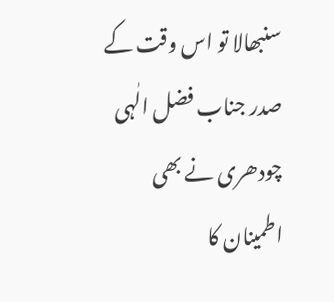سنبھالا تو اس وقت کے صدر جناب فضل الٰہی چودھری نے بھی اطمینان کا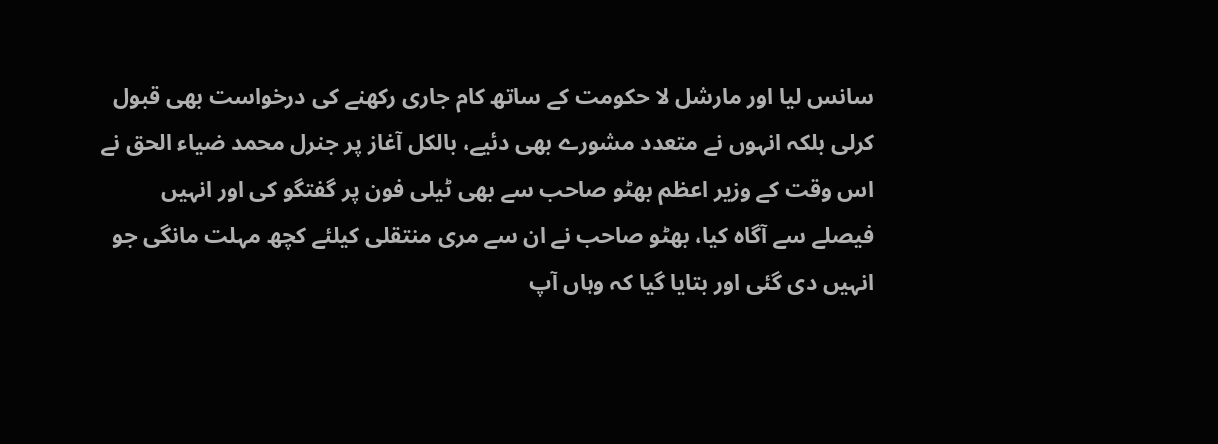سانس لیا اور مارشل لا حکومت کے ساتھ کام جاری رکھنے کی درخواست بھی قبول کرلی بلکہ انہوں نے متعدد مشورے بھی دئیے، بالکل آغاز پر جنرل محمد ضیاء الحق نے اس وقت کے وزیر اعظم بھٹو صاحب سے بھی ٹیلی فون پر گفتگو کی اور انہیں فیصلے سے آگاہ کیا، بھٹو صاحب نے ان سے مری منتقلی کیلئے کچھ مہلت مانگی جو انہیں دی گئی اور بتایا گیا کہ وہاں آپ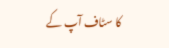کا سٹاف آپ کے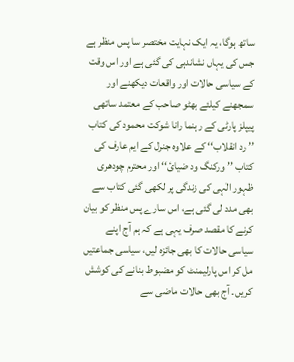ساتھ ہوگا، یہ ایک نہایت مختصر سا پس منظر ہے جس کی یہاں نشاندہی کی گئی ہے اور اس وقت کے سیاسی حالات اور واقعات دیکھنے اور سمجھنے کیلئے بھٹو صاحب کے معتمد ساتھی پیپلز پارٹی کے رہنما رانا شوکت محمود کی کتاب ’’ رد انقلاب‘‘ کے علاوہ جنرل کے ایم عارف کی کتاب ’’ ورکنگ ود ضیائ‘‘ اور محترم چودھری ظہور الٰہی کی زندگی پر لکھی گئی کتاب سے بھی مدد لی گئی ہے، اس سارے پس منظر کو بیان کرنے کا مقصد صرف یہی ہے کہ ہم آج اپنے سیاسی حالات کا بھی جائزہ لیں، سیاسی جماعتیں مل کر اس پارلیمنٹ کو مضبوط بنانے کی کوشش کریں۔ آج بھی حالات ماضی سے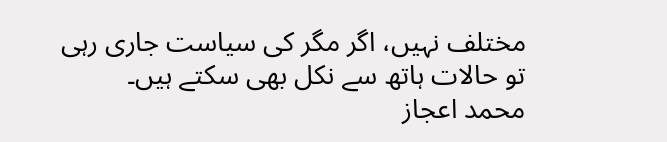مختلف نہیں، اگر مگر کی سیاست جاری رہی تو حالات ہاتھ سے نکل بھی سکتے ہیں۔
محمد اعجاز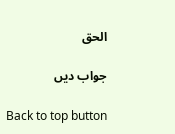الحق

جواب دیں

Back to top button